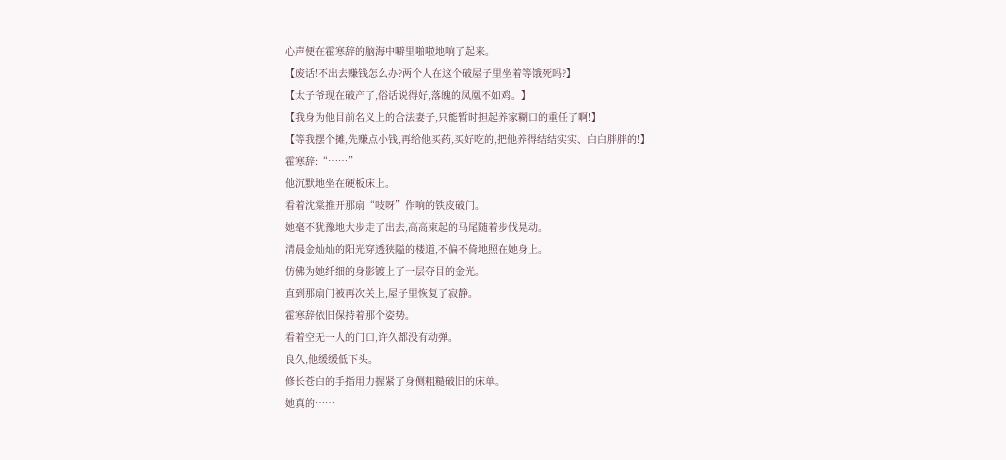心声便在霍寒辞的脑海中噼里啪啦地响了起来。
【废话!不出去赚钱怎么办?两个人在这个破屋子里坐着等饿死吗?】
【太子爷现在破产了,俗话说得好,落魄的凤凰不如鸡。】
【我身为他目前名义上的合法妻子,只能暂时担起养家糊口的重任了啊!】
【等我摆个摊,先赚点小钱,再给他买药,买好吃的,把他养得结结实实、白白胖胖的!】
霍寒辞:“……”
他沉默地坐在硬板床上。
看着沈棠推开那扇“吱呀”作响的铁皮破门。
她毫不犹豫地大步走了出去,高高束起的马尾随着步伐晃动。
清晨金灿灿的阳光穿透狭隘的楼道,不偏不倚地照在她身上。
仿佛为她纤细的身影镀上了一层夺目的金光。
直到那扇门被再次关上,屋子里恢复了寂静。
霍寒辞依旧保持着那个姿势。
看着空无一人的门口,许久都没有动弹。
良久,他缓缓低下头。
修长苍白的手指用力握紧了身侧粗糙破旧的床单。
她真的……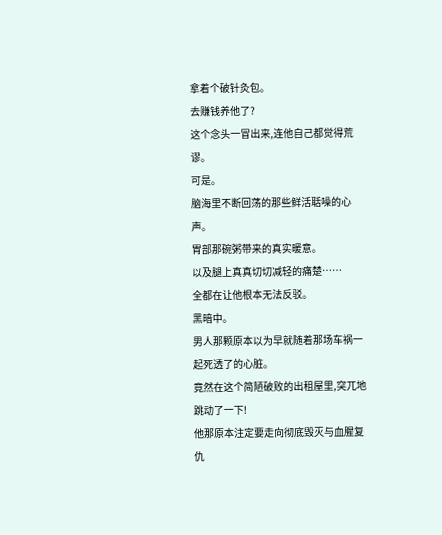拿着个破针灸包。
去赚钱养他了?
这个念头一冒出来,连他自己都觉得荒谬。
可是。
脑海里不断回荡的那些鲜活聒噪的心声。
胃部那碗粥带来的真实暖意。
以及腿上真真切切减轻的痛楚……
全都在让他根本无法反驳。
黑暗中。
男人那颗原本以为早就随着那场车祸一起死透了的心脏。
竟然在这个简陋破败的出租屋里,突兀地跳动了一下!
他那原本注定要走向彻底毁灭与血腥复仇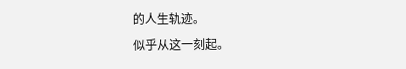的人生轨迹。
似乎从这一刻起。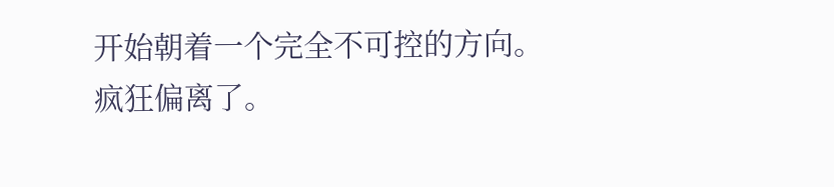开始朝着一个完全不可控的方向。
疯狂偏离了。